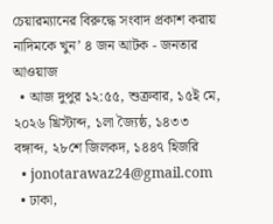চেয়ারম্যানের বিরুদ্ধে সংবাদ প্রকাশ করায় নাদিমকে খুন’ ৪ জন আটক - জনতার আওয়াজ
  • আজ দুপুর ১২:৫৫, শুক্রবার, ১৫ই মে, ২০২৬ খ্রিস্টাব্দ, ১লা জ্যৈষ্ঠ, ১৪৩৩ বঙ্গাব্দ, ২৮শে জিলকদ, ১৪৪৭ হিজরি
  • jonotarawaz24@gmail.com
  • ঢাকা,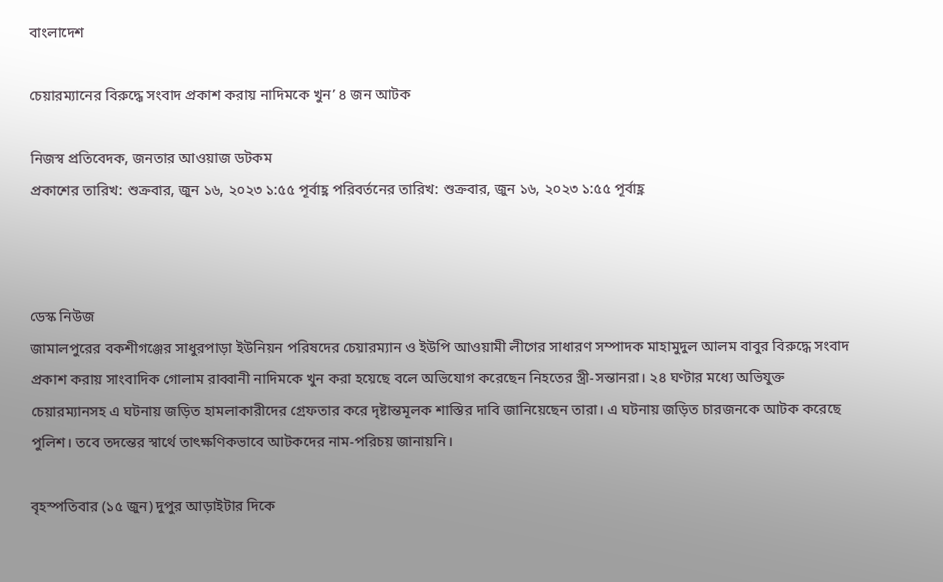বাংলাদেশ

চেয়ারম্যানের বিরুদ্ধে সংবাদ প্রকাশ করায় নাদিমকে খুন’ ৪ জন আটক

নিজস্ব প্রতিবেদক, জনতার আওয়াজ ডটকম
প্রকাশের তারিখ: শুক্রবার, জুন ১৬, ২০২৩ ১:৫৫ পূর্বাহ্ণ পরিবর্তনের তারিখ: শুক্রবার, জুন ১৬, ২০২৩ ১:৫৫ পূর্বাহ্ণ



ডেস্ক নিউজ
জামালপুরের বকশীগঞ্জের সাধুরপাড়া ইউনিয়ন পরিষদের চেয়ারম্যান ও ইউপি আওয়ামী লীগের সাধারণ সম্পাদক মাহামুদুল আলম বাবুর বিরুদ্ধে সংবাদ প্রকাশ করায় সাংবাদিক গোলাম রাব্বানী নাদিমকে খুন করা হয়েছে বলে অভিযোগ করেছেন নিহতের স্ত্রী-সন্তানরা। ২৪ ঘণ্টার মধ্যে অভিযুক্ত চেয়ারম্যানসহ এ ঘটনায় জড়িত হামলাকারীদের গ্রেফতার করে দৃষ্টান্তমূলক শাস্তির দাবি জানিয়েছেন তারা। এ ঘটনায় জড়িত চারজনকে আটক করেছে পুলিশ। তবে তদন্তের স্বার্থে তাৎক্ষণিকভাবে আটকদের নাম-পরিচয় জানায়নি।

বৃহস্পতিবার (১৫ জুন) দুপুর আড়াইটার দিকে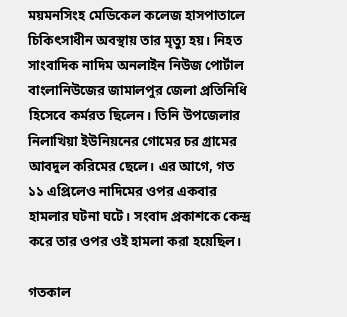ময়মনসিংহ মেডিকেল কলেজ হাসপাতালে চিকিৎসাধীন অবস্থায় তার মৃত্যু হয়। নিহত সাংবাদিক নাদিম অনলাইন নিউজ পোর্টাল বাংলানিউজের জামালপুর জেলা প্রতিনিধি হিসেবে কর্মরত ছিলেন। তিনি উপজেলার নিলাখিয়া ইউনিয়নের গোমের চর গ্রামের আবদুল করিমের ছেলে। এর আগে, গত ১১ এপ্রিলেও নাদিমের ওপর একবার হামলার ঘটনা ঘটে। সংবাদ প্রকাশকে কেন্দ্র করে তার ওপর ওই হামলা করা হয়েছিল।

গতকাল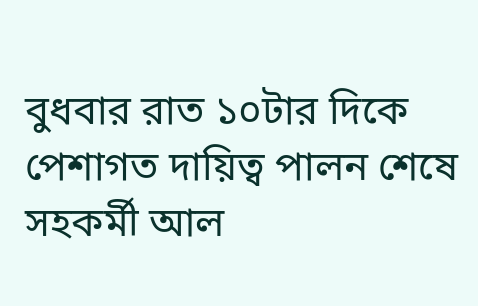বুধবার রাত ১০টার দিকে পেশাগত দায়িত্ব পালন শেষে সহকর্মী আল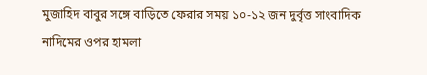মুজাহিদ বাবুর সঙ্গে বাড়িতে ফেরার সময় ১০-১২ জন দুর্বৃত্ত সাংবাদিক নাদিমের ওপর হামলা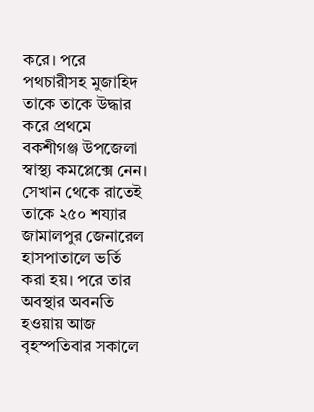করে। পরে পথচারীসহ মুজাহিদ তাকে তাকে উদ্ধার করে প্রথমে বকশীগঞ্জ উপজেলা স্বাস্থ্য কমপ্লেক্সে নেন। সেখান থেকে রাতেই তাকে ২৫০ শয্যার জামালপুর জেনারেল হাসপাতালে ভর্তি করা হয়। পরে তার অবস্থার অবনতি হওয়ায় আজ বৃহস্পতিবার সকালে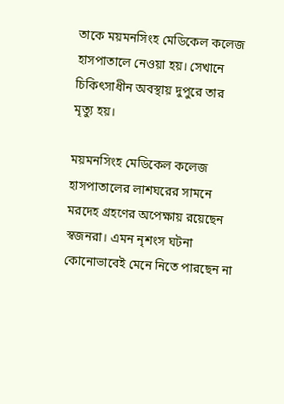তাকে ময়মনসিংহ মেডিকেল কলেজ হাসপাতালে নেওয়া হয়। সেখানে চিকিৎসাধীন অবস্থায় দুপুরে তার মৃত্যু হয়।

ময়মনসিংহ মেডিকেল কলেজ হাসপাতালের লাশঘরের সামনে মরদেহ গ্রহণের অপেক্ষায় রয়েছেন স্বজনরা। এমন নৃশংস ঘটনা কোনোভাবেই মেনে নিতে পারছেন না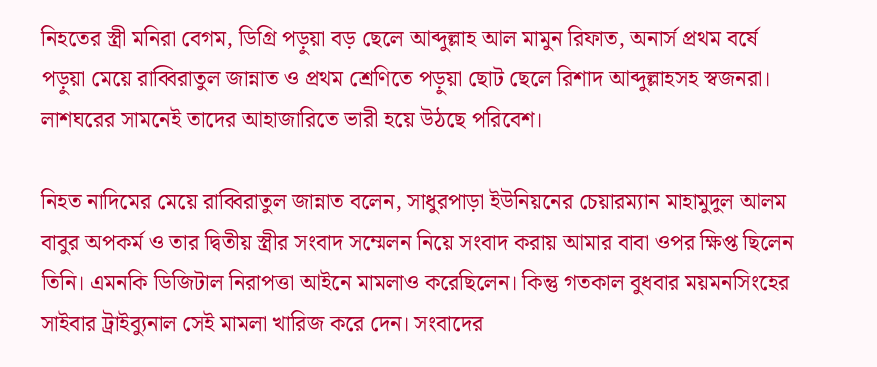নিহতের স্ত্রী মনিরা বেগম, ডিগ্রি পড়ুয়া বড় ছেলে আব্দুল্লাহ আল মামুন রিফাত, অনার্স প্রথম বর্ষে পড়ুয়া মেয়ে রাব্বিরাতুল জান্নাত ও প্রথম শ্রেণিতে পড়ুয়া ছোট ছেলে রিশাদ আব্দুল্লাহসহ স্বজনরা। লাশঘরের সামনেই তাদের আহাজারিতে ভারী হয়ে উঠছে পরিবেশ।

নিহত নাদিমের মেয়ে রাব্বিরাতুল জান্নাত বলেন, সাধুরপাড়া ইউনিয়নের চেয়ারম্যান মাহামুদুল আলম বাবুর অপকর্ম ও তার দ্বিতীয় স্ত্রীর সংবাদ সম্মেলন নিয়ে সংবাদ করায় আমার বাবা ওপর ক্ষিপ্ত ছিলেন তিনি। এমনকি ডিজিটাল নিরাপত্তা আইনে মামলাও করেছিলেন। কিন্তু গতকাল বুধবার ময়মনসিংহের সাইবার ট্রাইব্যুনাল সেই মামলা খারিজ করে দেন। সংবাদের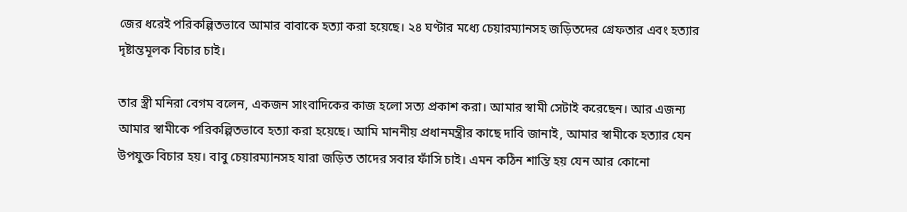জের ধরেই পরিকল্পিতভাবে আমার বাবাকে হত্যা করা হয়েছে। ২৪ ঘণ্টার মধ্যে চেয়ারম্যানসহ জড়িতদের গ্রেফতার এবং হত্যার দৃষ্টান্তমূলক বিচার চাই।

তার স্ত্রী মনিরা বেগম বলেন, একজন সাংবাদিকের কাজ হলো সত্য প্রকাশ করা। আমার স্বামী সেটাই করেছেন। আর এজন্য আমার স্বামীকে পরিকল্পিতভাবে হত্যা করা হয়েছে। আমি মাননীয় প্রধানমন্ত্রীর কাছে দাবি জানাই, আমার স্বামীকে হত্যার যেন উপযুক্ত বিচার হয়। বাবু চেয়ারম্যানসহ যারা জড়িত তাদের সবার ফাঁসি চাই। এমন কঠিন শান্তি হয় যেন আর কোনো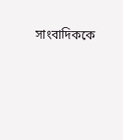সাংবাদিককে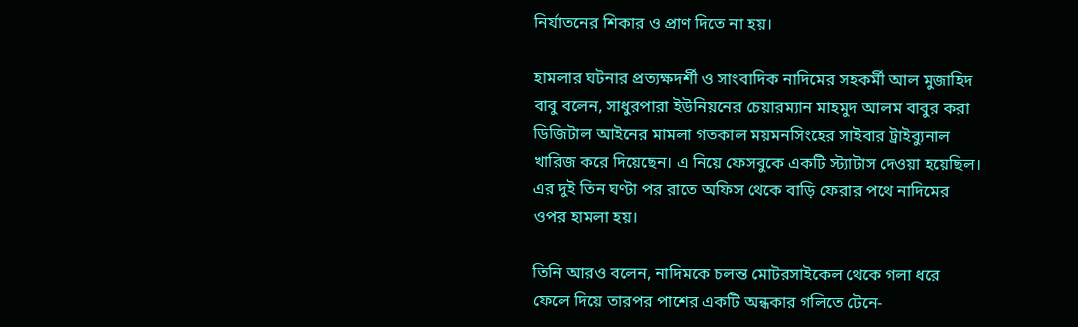নির্যাতনের শিকার ও প্রাণ দিতে না হয়।

হামলার ঘটনার প্রত্যক্ষদর্শী ও সাংবাদিক নাদিমের সহকর্মী আল মুজাহিদ বাবু বলেন, সাধুরপারা ইউনিয়নের চেয়ারম্যান মাহমুদ আলম বাবুর করা ডিজিটাল আইনের মামলা গতকাল ময়মনসিংহের সাইবার ট্রাইব্যুনাল খারিজ করে দিয়েছেন। এ নিয়ে ফেসবুকে একটি স্ট্যাটাস দেওয়া হয়েছিল। এর দুই তিন ঘণ্টা পর রাতে অফিস থেকে বাড়ি ফেরার পথে নাদিমের ওপর হামলা হয়।

তিনি আরও বলেন, নাদিমকে চলন্ত মোটরসাইকেল থেকে গলা ধরে ফেলে দিয়ে তারপর পাশের একটি অন্ধকার গলিতে টেনে-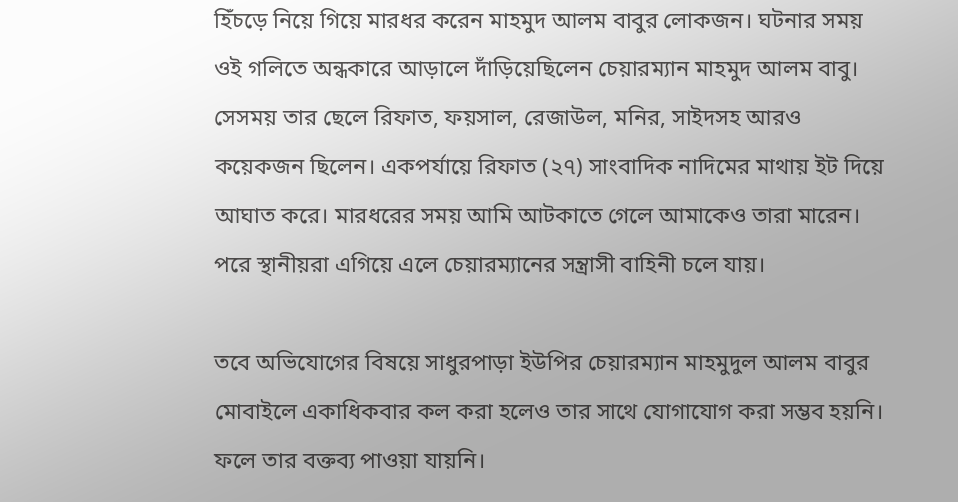হিঁচড়ে নিয়ে গিয়ে মারধর করেন মাহমুদ আলম বাবুর লোকজন। ঘটনার সময় ওই গলিতে অন্ধকারে আড়ালে দাঁড়িয়েছিলেন চেয়ারম্যান মাহমুদ আলম বাবু। সেসময় তার ছেলে রিফাত, ফয়সাল, রেজাউল, মনির, সাইদসহ আরও কয়েকজন ছিলেন। একপর্যায়ে রিফাত (২৭) সাংবাদিক নাদিমের মাথায় ইট দিয়ে আঘাত করে। মারধরের সময় আমি আটকাতে গেলে আমাকেও তারা মারেন। পরে স্থানীয়রা এগিয়ে এলে চেয়ারম্যানের সন্ত্রাসী বাহিনী চলে যায়।

তবে অভিযোগের বিষয়ে সাধুরপাড়া ইউপির চেয়ারম্যান মাহমুদুল আলম বাবুর মোবাইলে একাধিকবার কল করা হলেও তার সাথে যোগাযোগ করা সম্ভব হয়নি। ফলে তার বক্তব্য পাওয়া যায়নি।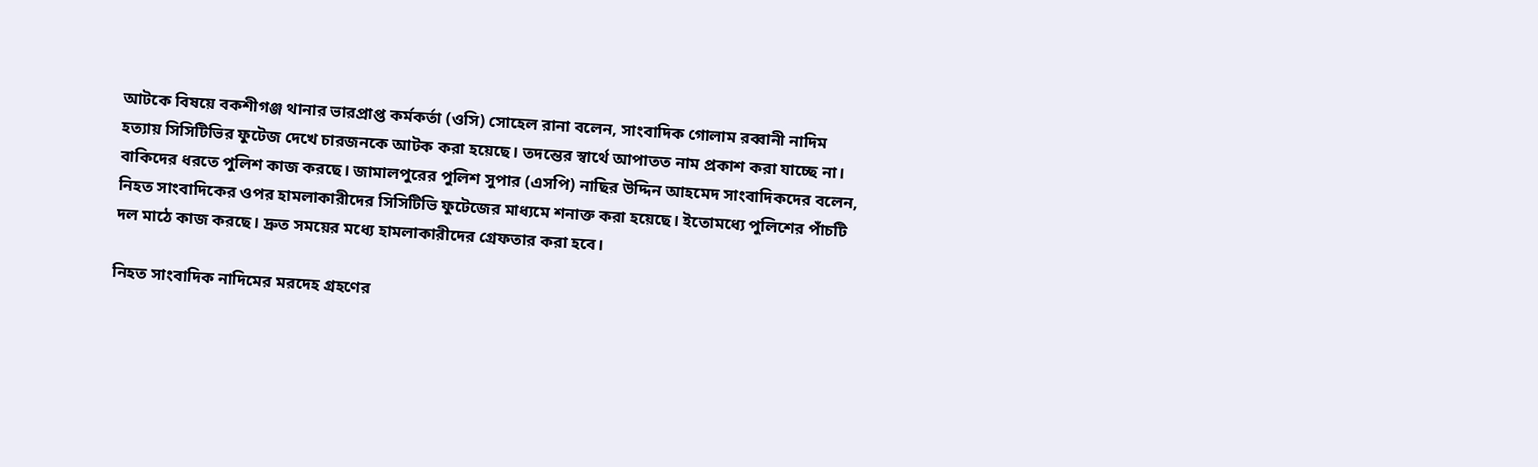আটকে বিষয়ে বকশীগঞ্জ থানার ভারপ্রাপ্ত কর্মকর্তা (ওসি) সোহেল রানা বলেন, সাংবাদিক গোলাম রব্বানী নাদিম হত্যায় সিসিটিভির ফুটেজ দেখে চারজনকে আটক করা হয়েছে। তদন্তের স্বার্থে আপাতত নাম প্রকাশ করা যাচ্ছে না। বাকিদের ধরতে পুলিশ কাজ করছে। জামালপুরের পুলিশ সুপার (এসপি) নাছির উদ্দিন আহমেদ সাংবাদিকদের বলেন, নিহত সাংবাদিকের ওপর হামলাকারীদের সিসিটিভি ফুটেজের মাধ্যমে শনাক্ত করা হয়েছে। ইতোমধ্যে পুলিশের পাঁচটি দল মাঠে কাজ করছে। দ্রুত সময়ের মধ্যে হামলাকারীদের গ্রেফতার করা হবে।

নিহত সাংবাদিক নাদিমের মরদেহ গ্রহণের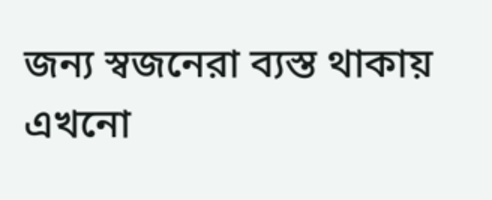জন্য স্বজনেরা ব্যস্ত থাকায় এখনো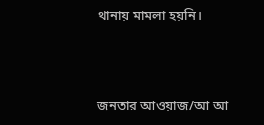থানায় মামলা হয়নি।



জনতার আওয়াজ/আ আ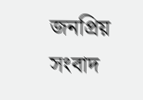জনপ্রিয় সংবাদ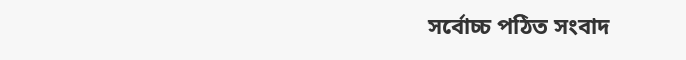সর্বোচ্চ পঠিত সংবাদ